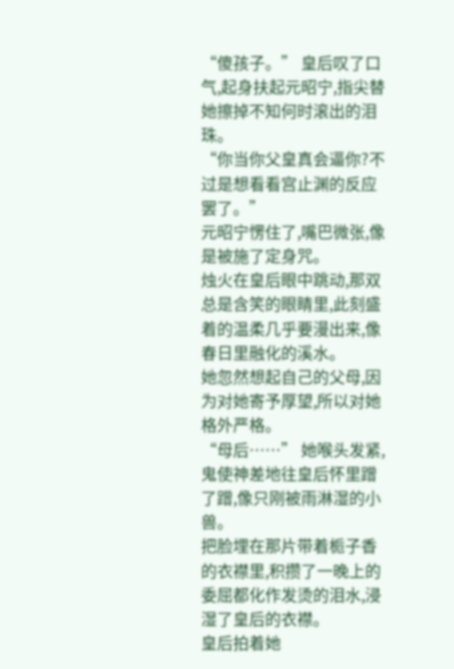“傻孩子。” 皇后叹了口气,起身扶起元昭宁,指尖替她擦掉不知何时滚出的泪珠。
“你当你父皇真会逼你?不过是想看看宫止渊的反应罢了。”
元昭宁愣住了,嘴巴微张,像是被施了定身咒。
烛火在皇后眼中跳动,那双总是含笑的眼睛里,此刻盛着的温柔几乎要漫出来,像春日里融化的溪水。
她忽然想起自己的父母,因为对她寄予厚望,所以对她格外严格。
“母后……” 她喉头发紧,鬼使神差地往皇后怀里蹭了蹭,像只刚被雨淋湿的小兽。
把脸埋在那片带着栀子香的衣襟里,积攒了一晚上的委屈都化作发烫的泪水,浸湿了皇后的衣襟。
皇后拍着她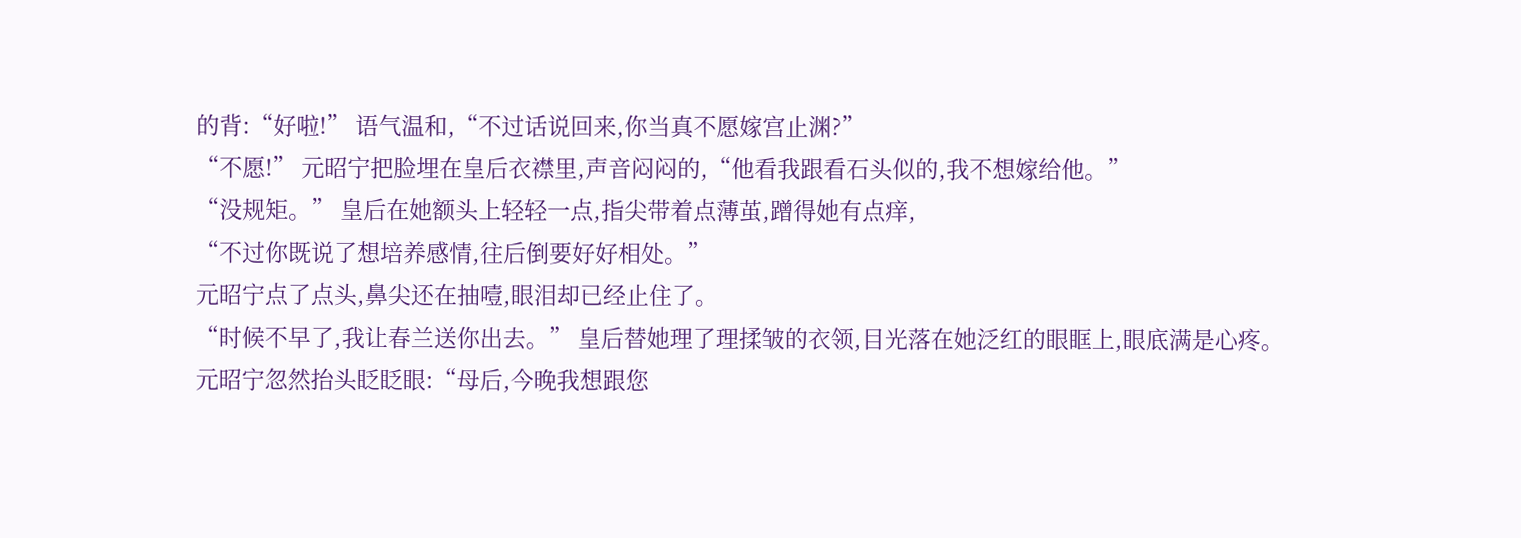的背:“好啦!” 语气温和,“不过话说回来,你当真不愿嫁宫止渊?”
“不愿!” 元昭宁把脸埋在皇后衣襟里,声音闷闷的,“他看我跟看石头似的,我不想嫁给他。”
“没规矩。” 皇后在她额头上轻轻一点,指尖带着点薄茧,蹭得她有点痒,
“不过你既说了想培养感情,往后倒要好好相处。”
元昭宁点了点头,鼻尖还在抽噎,眼泪却已经止住了。
“时候不早了,我让春兰送你出去。” 皇后替她理了理揉皱的衣领,目光落在她泛红的眼眶上,眼底满是心疼。
元昭宁忽然抬头眨眨眼:“母后,今晚我想跟您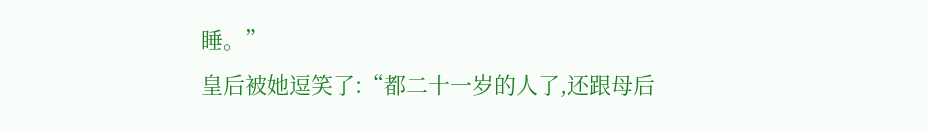睡。”
皇后被她逗笑了:“都二十一岁的人了,还跟母后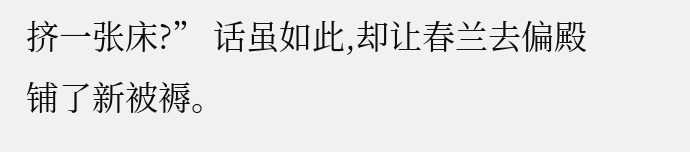挤一张床?” 话虽如此,却让春兰去偏殿铺了新被褥。